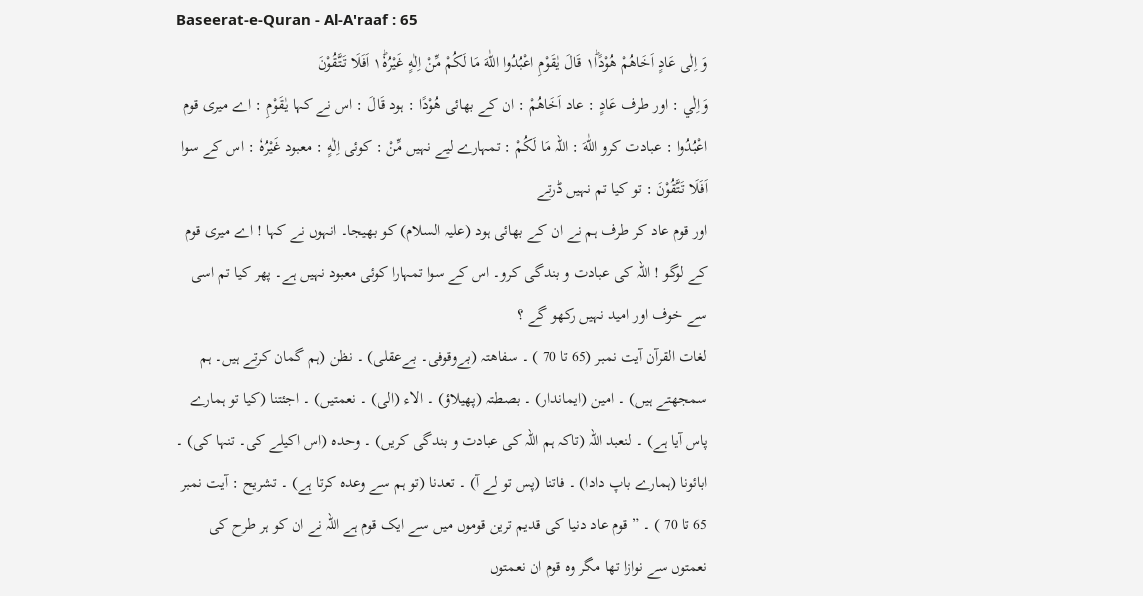Baseerat-e-Quran - Al-A'raaf : 65
وَ اِلٰى عَادٍ اَخَاهُمْ هُوْدًا١ؕ قَالَ یٰقَوْمِ اعْبُدُوا اللّٰهَ مَا لَكُمْ مِّنْ اِلٰهٍ غَیْرُهٗ١ؕ اَفَلَا تَتَّقُوْنَ
وَاِلٰي : اور طرف عَادٍ : عاد اَخَاهُمْ : ان کے بھائی هُوْدًا : ہود قَالَ : اس نے کہا يٰقَوْمِ : اے میری قوم اعْبُدُوا : عبادت کرو اللّٰهَ : اللہ مَا لَكُمْ : تمہارے لیے نہیں مِّنْ : کوئی اِلٰهٍ : معبود غَيْرُهٗ : اس کے سوا اَفَلَا تَتَّقُوْنَ : تو کیا تم نہیں ڈرتے
اور قوم عاد کر طرف ہم نے ان کے بھائی ہود (علیہ السلام) کو بھیجا۔ انہوں نے کہا ! اے میری قوم کے لوگو ! اللہ کی عبادت و بندگی کرو۔ اس کے سوا تمہارا کوئی معبود نہیں ہے۔ پھر کیا تم اسی سے خوف اور امید نہیں رکھو گے ؟
لغات القرآن آیت نمبر (65 تا 70 ) ۔ سفاھتہ (بےوقوفی۔ بےعقلی) ۔ نظن (ہم گمان کرتے ہیں۔ ہم سمجھتے ہیں) ۔ امین (ایماندار) ۔ بصطتہ (پھیلاؤ) ۔ الاء (الی) ۔ نعمتیں) ۔ اجئتنا (کیا تو ہمارے پاس آیا ہے) ۔ لنعبد اللہ (تاکہ ہم اللہ کی عبادت و بندگی کریں) ۔ وحدہ (اس اکیلے کی۔ تنہا کی) ۔ ابائونا (ہمارے باپ دادا) ۔ فاتنا (پس تو لے آ) ۔ تعدنا (تو ہم سے وعدہ کرتا ہے) ۔ تشریح : آیت نمبر 65 تا 70 ) ۔ ” قوم عاد دنیا کی قدیم ترین قوموں میں سے ایک قوم ہے اللہ نے ان کو ہر طرح کی نعمتوں سے نوازا تھا مگر وہ قوم ان نعمتوں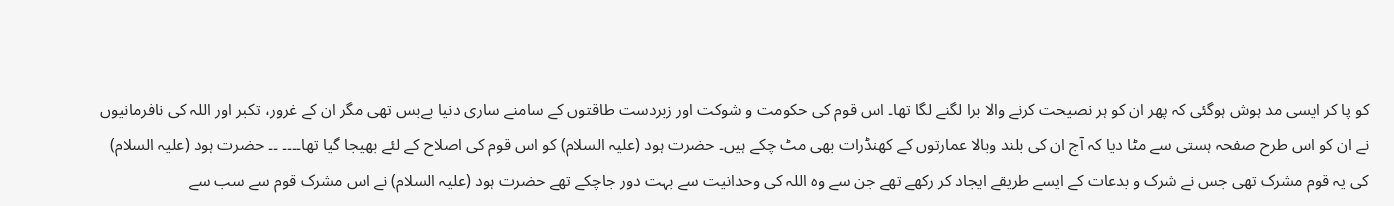کو پا کر ایسی مد ہوش ہوگئی کہ پھر ان کو ہر نصیحت کرنے والا برا لگنے لگا تھا۔ اس قوم کی حکومت و شوکت اور زبردست طاقتوں کے سامنے ساری دنیا بےبس تھی مگر ان کے غرور، تکبر اور اللہ کی نافرمانیوں نے ان کو اس طرح صفحہ ہستی سے مٹا دیا کہ آج ان کی بلند وبالا عمارتوں کے کھنڈرات بھی مٹ چکے ہیں۔ حضرت ہود (علیہ السلام) کو اس قوم کی اصلاح کے لئے بھیجا گیا تھا۔۔۔۔ ۔۔ حضرت ہود (علیہ السلام) کی یہ قوم مشرک تھی جس نے شرک و بدعات کے ایسے طریقے ایجاد کر رکھے تھے جن سے وہ اللہ کی وحدانیت سے بہت دور جاچکے تھے حضرت ہود (علیہ السلام) نے اس مشرک قوم سے سب سے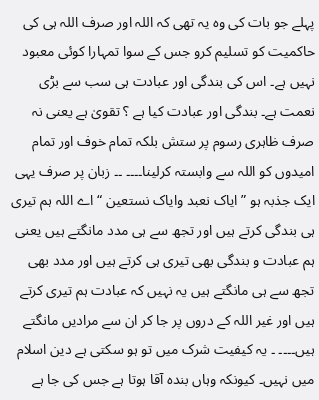پہلے جو بات کی وہ یہ تھی کہ اللہ اور صرف اللہ ہی کی حاکمیت کو تسلیم کرو جس کے سوا تمہارا کوئی معبود نہیں ہے۔ اس کی بندگی اور عبادت ہی سب سے بڑی نعمت ہے۔ بندگی اور عبادت کیا ہے ؟ تقویٰ ہے یعنی نہ صرف ظاہری رسوم پر ستش بلکہ تمام خوف اور تمام امیدوں کو اللہ سے وابستہ کرلینا۔۔۔۔ ۔۔ زبان پر صرف یہی ایک جذبہ ہو ” ایاک نعبد وایاک نستعین “ اے اللہ ہم تیری ہی بندگی کرتے ہیں اور تجھ سے ہی مدد مانگتے ہیں یعنی ہم عبادت و بندگی بھی تیری ہی کرتے ہیں اور مدد بھی تجھ سے ہی مانگتے ہیں یہ نہیں کہ عبادت ہم تیری کرتے ہیں اور غیر اللہ کے دروں پر جا کر ان سے مرادیں مانگتے ہیں۔۔۔۔ ۔ یہ کیفیت شرک میں تو ہو سکتی ہے دین اسلام میں نہیں۔ کیونکہ وہاں بندہ آقا ہوتا ہے جس کی جا ہے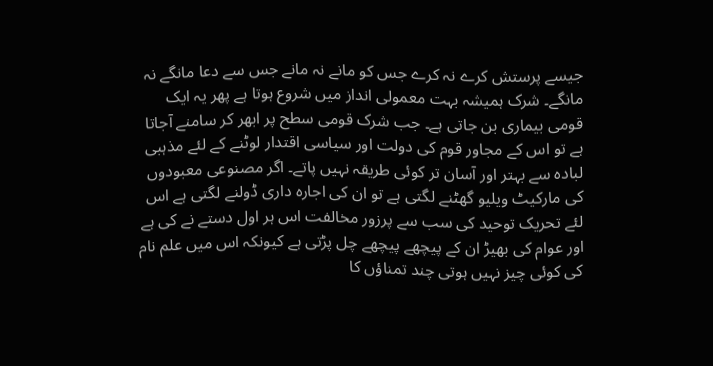جیسے پرستش کرے نہ کرے جس کو مانے نہ مانے جس سے دعا مانگے نہ مانگے۔ شرک ہمیشہ بہت معمولی انداز میں شروع ہوتا ہے پھر یہ ایک قومی بیماری بن جاتی ہے۔ جب شرک قومی سطح پر ابھر کر سامنے آجاتا ہے تو اس کے مجاور قوم کی دولت اور سیاسی اقتدار لوٹنے کے لئے مذہبی لبادہ سے بہتر اور آسان تر کوئی طریقہ نہیں پاتے۔ اگر مصنوعی معبودوں کی مارکیٹ ویلیو گھٹنے لگتی ہے تو ان کی اجارہ داری ڈولنے لگتی ہے اس لئے تحریک توحید کی سب سے پرزور مخالفت اس ہر اول دستے نے کی ہے اور عوام کی بھیڑ ان کے پیچھے پیچھے چل پڑتی ہے کیونکہ اس میں علم نام کی کوئی چیز نہیں ہوتی چند تمناؤں کا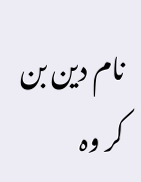نام دین بن کر وہ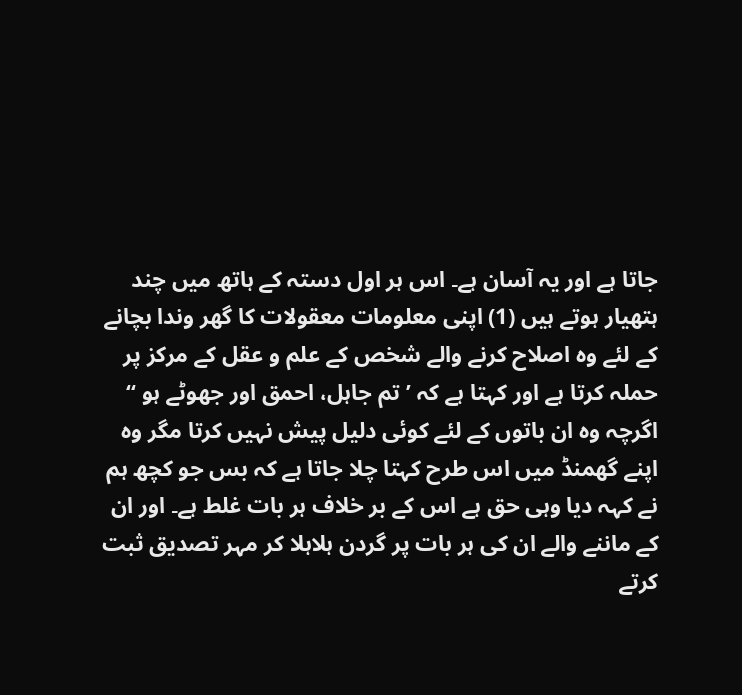جاتا ہے اور یہ آسان ہے۔ اس ہر اول دستہ کے ہاتھ میں چند ہتھیار ہوتے ہیں (1) اپنی معلومات معقولات کا گھر وندا بچانے کے لئے وہ اصلاح کرنے والے شخص کے علم و عقل کے مرکز پر حملہ کرتا ہے اور کہتا ہے کہ ’ تم جاہل، احمق اور جھوٹے ہو “ اگرچہ وہ ان باتوں کے لئے کوئی دلیل پیش نہیں کرتا مگر وہ اپنے گھمنڈ میں اس طرح کہتا چلا جاتا ہے کہ بس جو کچھ ہم نے کہہ دیا وہی حق ہے اس کے بر خلاف ہر بات غلط ہے۔ اور ان کے ماننے والے ان کی ہر بات پر گردن ہلاہلا کر مہر تصدیق ثبت کرتے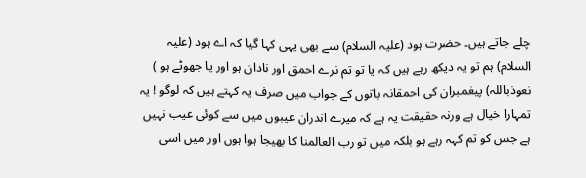چلے جاتے ہیں۔ حضرت ہود (علیہ السلام) سے بھی یہی کہا گیا کہ اے ہود (علیہ السلام) ہم تو یہ دیکھ رہے ہیں کہ یا تو تم نرے احمق اور نادان ہو اور یا جھوٹے ہو ) نعوذباللہ) پیغمبران کی احمقانہ باتوں کے جواب میں صرف یہ کہتے ہیں کہ لوگو ! یہ تمہارا خیال ہے ورنہ حقیقت یہ ہے کہ میرے اندران عیبوں میں سے کوئی عیب نہیں ہے جس کو تم کہہ رہے ہو بلکہ میں تو رب العالمنا کا بھیجا ہوا ہوں اور میں اسی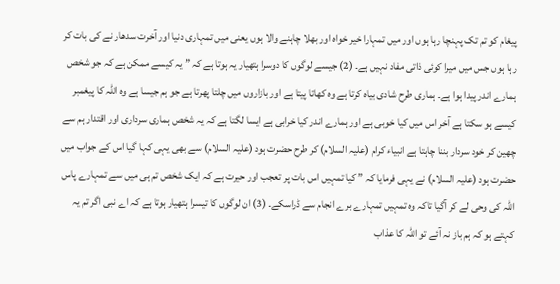پیغام کو تم تک پہنچا رہا ہوں اور میں تمہارا خیر خواہ اور بھلا چاہنے والا ہوں یعنی میں تمہاری دنیا اور آخرت سدھار نے کی بات کر رہا ہوں جس میں میرا کوئی ذاتی مفاد نہیں ہے۔ (2) جیسے لوگوں کا دوسرا ہتھیار یہ ہوتا ہے کہ ” یہ کیسے ممکن ہے کہ جو شخص ہمارے اندر پیدا ہوا ہے۔ ہماری طرح شادی بیاہ کرتا ہے وہ کھاتا پیتا ہے اور بازاروں میں چلتا پھرتا ہے جو ہم جیسا ہے وہ اللہ کا پیغمبر کیسے ہو سکتا ہے آخر اس میں کیا خوبی ہے اور ہمارے اندر کیا خرابی ہے ایسا لگتا ہے کہ یہ شخص ہماری سرداری اور اقتدار ہم سے چھین کر خود سردار بننا چاہتا ہے انبیاء کرام (علیہ السلام) کر طرح حضرت ہود (علیہ السلام) سے بھی یہی کہا گیا اس کے جواب میں حضرت ہود (علیہ السلام) نے یہی فرمایا کہ ” کیا تمہیں اس بات پر تعجب اور حیرت ہے کہ ایک شخص تم ہی میں سے تمہارے پاس اللہ کی وحی لے کر آگیا تاکہ وہ تمہیں تمہارے برے انجام سے ڈراسکے۔ (3) ان لوگوں کا تیسرا ہتھیار ہوتا ہے کہ اے نبی اگر تم یہ کہتے ہو کہ ہم باز نہ آئے تو اللہ کا عذاب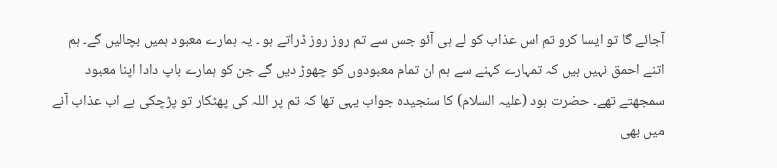آجائے گا تو ایسا کرو تم اس عذاب کو لے ہی آئو جس سے تم روز روز ڈراتے ہو ۔ یہ ہمارے معبود ہمیں بچالیں گے۔ ہم اتنے احمق نہیں ہیں کہ تمہارے کہنے سے ہم ان تمام معبودوں کو چھوڑ دیں گے جن کو ہمارے باپ دادا اپنا معبود سمجھتے تھے۔ حضرت ہود (علیہ السلام) کا سنجیدہ جواب یہی تھا کہ تم پر اللہ کی پھٹکار تو پڑچکی ہے اب عذاب آنے میں بھی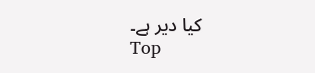کیا دیر ہے۔
Top